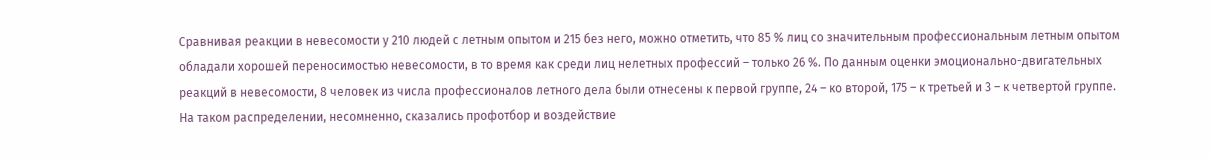Сравнивая реакции в невесомости у 210 людей с летным опытом и 215 без него, можно отметить, что 85 % лиц со значительным профессиональным летным опытом обладали хорошей переносимостью невесомости, в то время как среди лиц нелетных профессий – только 26 %. По данным оценки эмоционально-двигательных реакций в невесомости, 8 человек из числа профессионалов летного дела были отнесены к первой группе, 24 – ко второй, 175 – к третьей и 3 – к четвертой группе. На таком распределении, несомненно, сказались профотбор и воздействие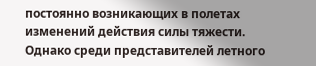постоянно возникающих в полетах изменений действия силы тяжести. Однако среди представителей летного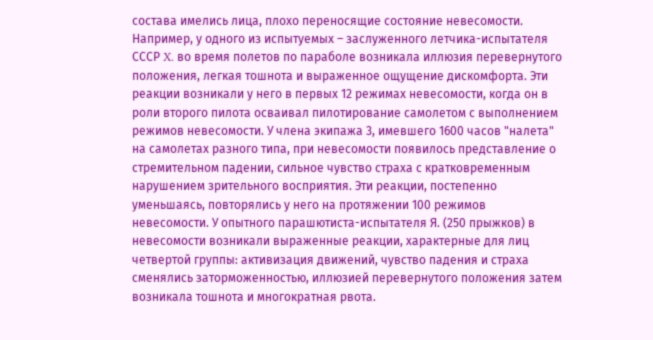состава имелись лица, плохо переносящие состояние невесомости. Например, у одного из испытуемых – заслуженного летчика-испытателя СССР X. во время полетов по параболе возникала иллюзия перевернутого положения, легкая тошнота и выраженное ощущение дискомфорта. Эти реакции возникали у него в первых 12 режимах невесомости, когда он в роли второго пилота осваивал пилотирование самолетом с выполнением режимов невесомости. У члена экипажа 3, имевшего 1600 часов "налета" на самолетах разного типа, при невесомости появилось представление о стремительном падении, сильное чувство страха с кратковременным нарушением зрительного восприятия. Эти реакции, постепенно уменьшаясь, повторялись у него на протяжении 100 режимов невесомости. У опытного парашютиста-испытателя Я. (250 прыжков) в невесомости возникали выраженные реакции, характерные для лиц четвертой группы: активизация движений, чувство падения и страха сменялись заторможенностью, иллюзией перевернутого положения затем возникала тошнота и многократная рвота.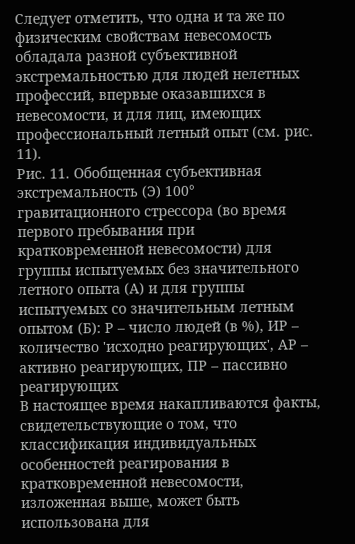Следует отметить, что одна и та же по физическим свойствам невесомость обладала разной субъективной экстремальностью для людей нелетных профессий, впервые оказавшихся в невесомости, и для лиц, имеющих профессиональный летный опыт (см. рис. 11).
Рис. 11. Обобщенная субъективная экстремальность (Э) 100° гравитационного стрессора (во время первого пребывания при кратковременной невесомости) для группы испытуемых без значительного летного опыта (А) и для группы испытуемых со значительным летным опытом (Б): Р – число людей (в %), ИР – количество 'исходно реагирующих', АР – активно реагирующих, ПР – пассивно реагирующих
В настоящее время накапливаются факты, свидетельствующие о том, что классификация индивидуальных особенностей реагирования в кратковременной невесомости, изложенная выше, может быть использована для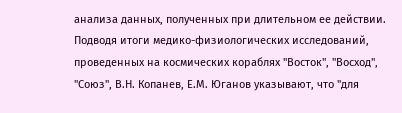анализа данных, полученных при длительном ее действии. Подводя итоги медико-физиологических исследований, проведенных на космических кораблях "Восток", "Восход", "Союз", В.Н. Копанев, Е.М. Юганов указывают, что "для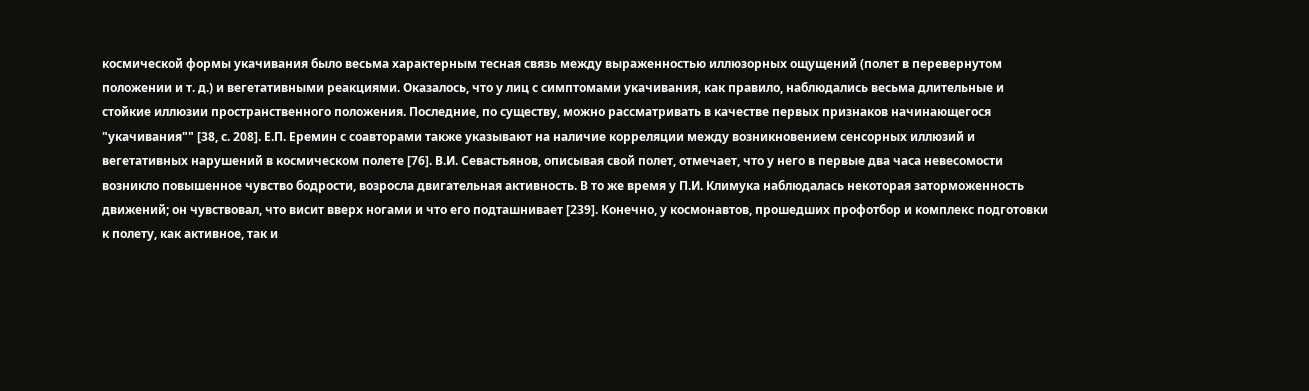космической формы укачивания было весьма характерным тесная связь между выраженностью иллюзорных ощущений (полет в перевернутом положении и т. д.) и вегетативными реакциями. Оказалось, что у лиц с симптомами укачивания, как правило, наблюдались весьма длительные и стойкие иллюзии пространственного положения. Последние, по существу, можно рассматривать в качестве первых признаков начинающегося "укачивания"" [38, с. 208]. Е.П. Еремин с соавторами также указывают на наличие корреляции между возникновением сенсорных иллюзий и вегетативных нарушений в космическом полете [76]. В.И. Севастьянов, описывая свой полет, отмечает, что у него в первые два часа невесомости возникло повышенное чувство бодрости, возросла двигательная активность. В то же время у П.И. Климука наблюдалась некоторая заторможенность движений; он чувствовал, что висит вверх ногами и что его подташнивает [239]. Конечно, у космонавтов, прошедших профотбор и комплекс подготовки к полету, как активное, так и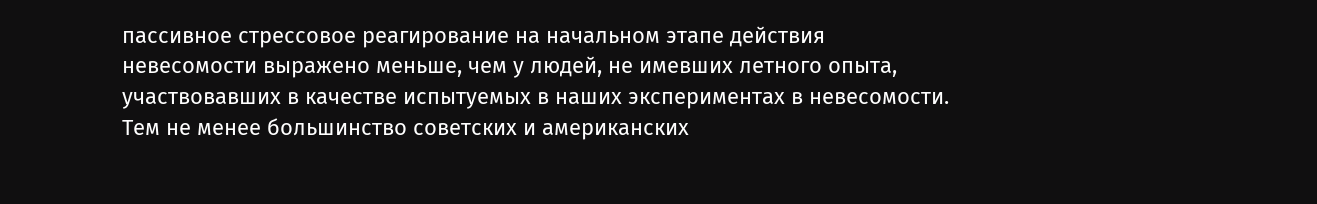пассивное стрессовое реагирование на начальном этапе действия невесомости выражено меньше, чем у людей, не имевших летного опыта, участвовавших в качестве испытуемых в наших экспериментах в невесомости. Тем не менее большинство советских и американских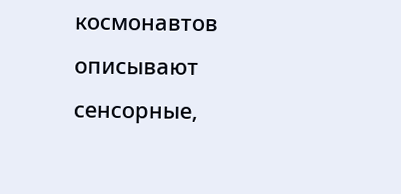космонавтов описывают сенсорные,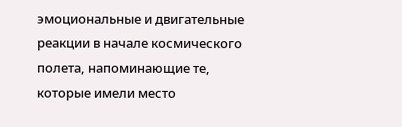эмоциональные и двигательные реакции в начале космического полета, напоминающие те, которые имели место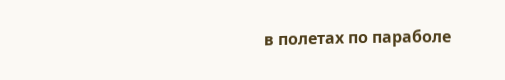в полетах по параболе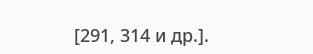[291, 314 и др.].